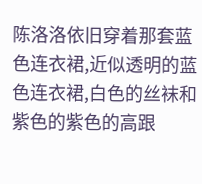陈洛洛依旧穿着那套蓝色连衣裙,近似透明的蓝色连衣裙,白色的丝袜和紫色的紫色的高跟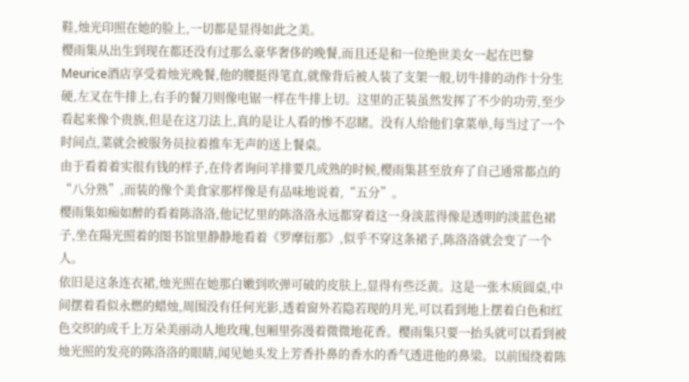鞋,烛光印照在她的脸上,一切都是显得如此之美。
樱雨集从出生到现在都还没有过那么豪华奢侈的晚餐,而且还是和一位绝世美女一起在巴黎Meurice酒店享受着烛光晚餐,他的腰挺得笔直,就像背后被人装了支架一般,切牛排的动作十分生硬,左叉在牛排上,右手的餐刀则像电锯一样在牛排上切。这里的正装虽然发挥了不少的功劳,至少看起来像个贵族,但是在这刀法上,真的是让人看的惨不忍睹。没有人给他们拿菜单,每当过了一个时间点,菜就会被服务员拉着推车无声的送上餐桌。
由于看着着实很有钱的样子,在侍者询问羊排要几成熟的时候,樱雨集甚至放弃了自己通常都点的“八分熟”,而装的像个美食家那样像是有品味地说着,“五分”。
樱雨集如痴如醉的看着陈洛洛,他记忆里的陈洛洛永远都穿着这一身淡蓝得像是透明的淡蓝色裙子,坐在陽光照着的图书馆里静静地看着《罗摩衍那》,似乎不穿这条裙子,陈洛洛就会变了一个人。
依旧是这条连衣裙,烛光照在她那白嫩到吹弹可破的皮肤上,显得有些泛黄。这是一张木质圆桌,中间摆着看似永燃的蜡烛,周围没有任何光影,透着窗外若隐若现的月光,可以看到地上摆着白色和红色交织的成千上万朵美丽动人地玫瑰,包厢里弥漫着微微地花香。樱雨集只要一抬头就可以看到被烛光照的发亮的陈洛洛的眼睛,闻见她头发上芳香扑鼻的香水的香气透进他的鼻梁。以前围绕着陈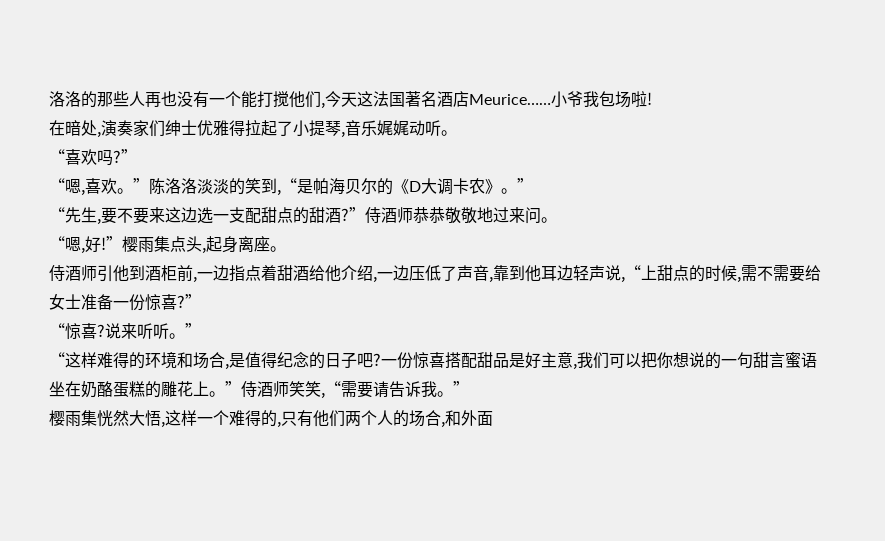洛洛的那些人再也没有一个能打搅他们,今天这法国著名酒店Meurice……小爷我包场啦!
在暗处,演奏家们绅士优雅得拉起了小提琴,音乐娓娓动听。
“喜欢吗?”
“嗯,喜欢。”陈洛洛淡淡的笑到,“是帕海贝尔的《D大调卡农》。”
“先生,要不要来这边选一支配甜点的甜酒?”侍酒师恭恭敬敬地过来问。
“嗯,好!”樱雨集点头,起身离座。
侍酒师引他到酒柜前,一边指点着甜酒给他介绍,一边压低了声音,靠到他耳边轻声说,“上甜点的时候,需不需要给女士准备一份惊喜?”
“惊喜?说来听听。”
“这样难得的环境和场合,是值得纪念的日子吧?一份惊喜搭配甜品是好主意,我们可以把你想说的一句甜言蜜语坐在奶酪蛋糕的雕花上。”侍酒师笑笑,“需要请告诉我。”
樱雨集恍然大悟,这样一个难得的,只有他们两个人的场合,和外面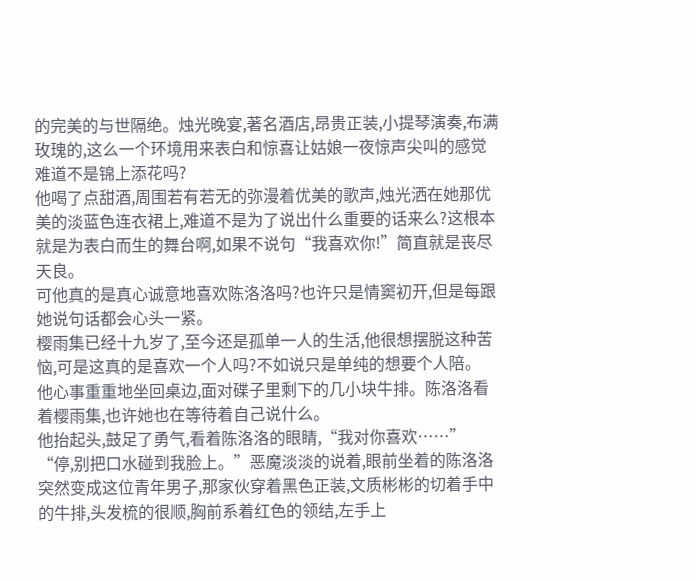的完美的与世隔绝。烛光晚宴,著名酒店,昂贵正装,小提琴演奏,布满玫瑰的,这么一个环境用来表白和惊喜让姑娘一夜惊声尖叫的感觉难道不是锦上添花吗?
他喝了点甜酒,周围若有若无的弥漫着优美的歌声,烛光洒在她那优美的淡蓝色连衣裙上,难道不是为了说出什么重要的话来么?这根本就是为表白而生的舞台啊,如果不说句“我喜欢你!”简直就是丧尽天良。
可他真的是真心诚意地喜欢陈洛洛吗?也许只是情窦初开,但是每跟她说句话都会心头一紧。
樱雨集已经十九岁了,至今还是孤单一人的生活,他很想摆脱这种苦恼,可是这真的是喜欢一个人吗?不如说只是单纯的想要个人陪。
他心事重重地坐回桌边,面对碟子里剩下的几小块牛排。陈洛洛看着樱雨集,也许她也在等待着自己说什么。
他抬起头,鼓足了勇气,看着陈洛洛的眼睛,“我对你喜欢……”
“停,别把口水碰到我脸上。”恶魔淡淡的说着,眼前坐着的陈洛洛突然变成这位青年男子,那家伙穿着黑色正装,文质彬彬的切着手中的牛排,头发梳的很顺,胸前系着红色的领结,左手上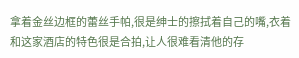拿着金丝边框的蕾丝手帕,很是绅士的擦拭着自己的嘴,衣着和这家酒店的特色很是合拍,让人很难看清他的存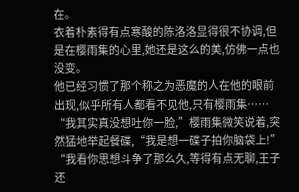在。
衣着朴素得有点寒酸的陈洛洛显得很不协调,但是在樱雨集的心里,她还是这么的美,仿佛一点也没变。
他已经习惯了那个称之为恶魔的人在他的眼前出现,似乎所有人都看不见他,只有樱雨集……
“我其实真没想吐你一脸,”樱雨集微笑说着,突然猛地举起餐碟,“我是想一碟子拍你脑袋上!”
“我看你思想斗争了那么久,等得有点无聊,王子还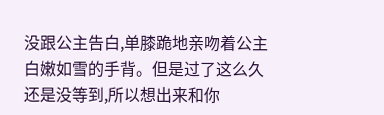没跟公主告白,单膝跪地亲吻着公主白嫩如雪的手背。但是过了这么久还是没等到,所以想出来和你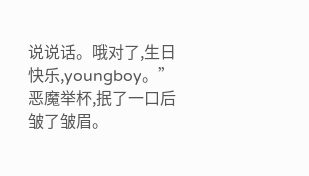说说话。哦对了,生日快乐,youngboy。”恶魔举杯,抿了一口后皱了皱眉。